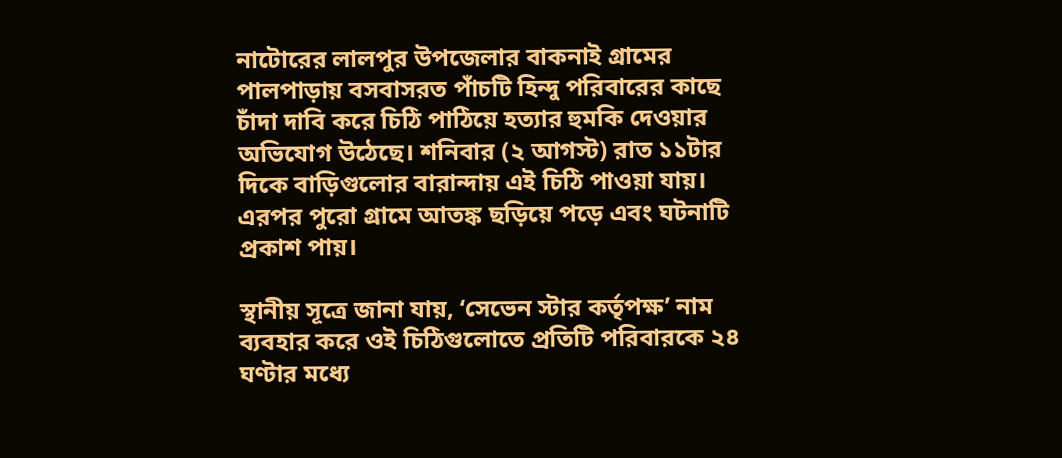নাটোরের লালপুর উপজেলার বাকনাই গ্রামের পালপাড়ায় বসবাসরত পাঁচটি হিন্দু পরিবারের কাছে চাঁদা দাবি করে চিঠি পাঠিয়ে হত্যার হুমকি দেওয়ার অভিযোগ উঠেছে। শনিবার (২ আগস্ট) রাত ১১টার দিকে বাড়িগুলোর বারান্দায় এই চিঠি পাওয়া যায়। এরপর পুরো গ্রামে আতঙ্ক ছড়িয়ে পড়ে এবং ঘটনাটি প্রকাশ পায়।

স্থানীয় সূত্রে জানা যায়, ‘সেভেন স্টার কর্তৃপক্ষ’ নাম ব্যবহার করে ওই চিঠিগুলোতে প্রতিটি পরিবারকে ২৪ ঘণ্টার মধ্যে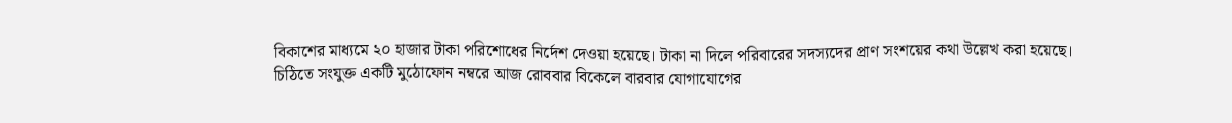বিকাশের মাধ্যমে ২০ হাজার টাকা পরিশোধের নির্দেশ দেওয়া হয়েছে। টাকা না দিলে পরিবারের সদস্যদের প্রাণ সংশয়ের কথা উল্লেখ করা হয়েছে। চিঠিতে সংযুক্ত একটি মুঠোফোন নম্বরে আজ রোববার বিকেলে বারবার যোগাযোগের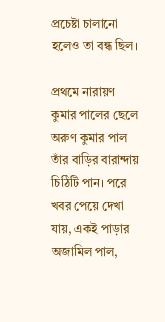প্রচেষ্টা চালানো হলেও তা বন্ধ ছিল।

প্রথমে নারায়ণ কুমার পালের ছেলে অরুণ কুমার পাল তাঁর বাড়ির বারান্দায় চিঠিটি পান। পরে খবর পেয়ে দেখা যায়, একই পাড়ার অজামিল পাল,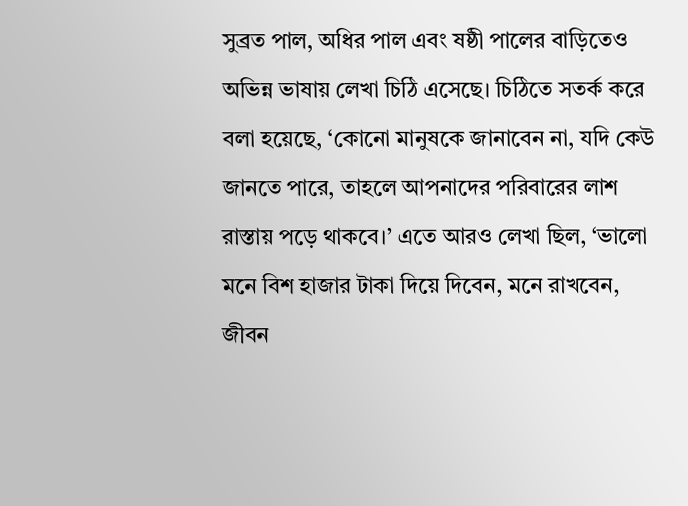সুব্রত পাল, অধির পাল এবং ষষ্ঠী পালের বাড়িতেও অভিন্ন ভাষায় লেখা চিঠি এসেছে। চিঠিতে সতর্ক করে বলা হয়েছে, ‘কোনো মানুষকে জানাবেন না, যদি কেউ জানতে পারে, তাহলে আপনাদের পরিবারের লাশ রাস্তায় পড়ে থাকবে।’ এতে আরও লেখা ছিল, ‘ভালো মনে বিশ হাজার টাকা দিয়ে দিবেন, মনে রাখবেন, জীবন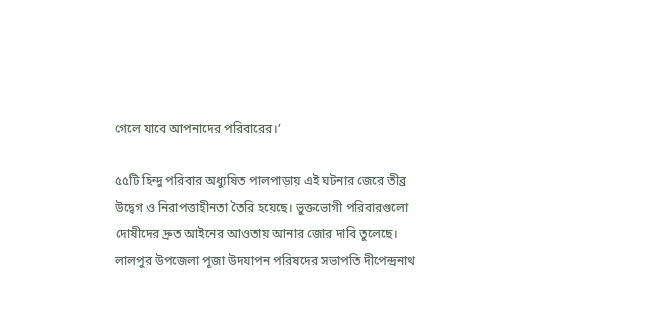গেলে যাবে আপনাদের পরিবারের।’

৫৫টি হিন্দু পরিবার অধ্যুষিত পালপাড়ায় এই ঘটনার জেরে তীব্র উদ্বেগ ও নিরাপত্তাহীনতা তৈরি হয়েছে। ভুক্তভোগী পরিবারগুলো দোষীদের দ্রুত আইনের আওতায় আনার জোর দাবি তুলেছে। লালপুর উপজেলা পূজা উদযাপন পরিষদের সভাপতি দীপেন্দ্রনাথ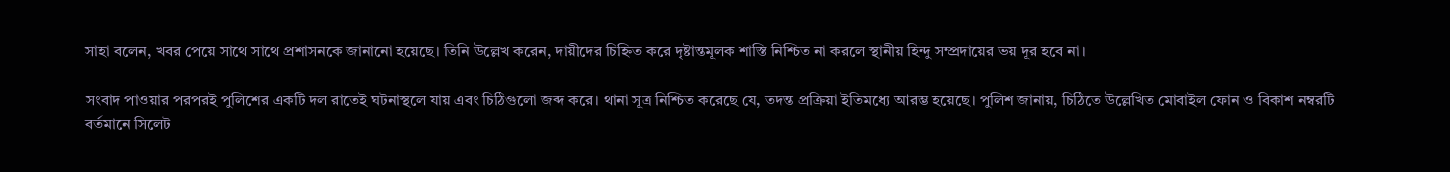সাহা বলেন, খবর পেয়ে সাথে সাথে প্রশাসনকে জানানো হয়েছে। তিনি উল্লেখ করেন, দায়ীদের চিহ্নিত করে দৃষ্টান্তমূলক শাস্তি নিশ্চিত না করলে স্থানীয় হিন্দু সম্প্রদায়ের ভয় দূর হবে না।

সংবাদ পাওয়ার পরপরই পুলিশের একটি দল রাতেই ঘটনাস্থলে যায় এবং চিঠিগুলো জব্দ করে। থানা সূত্র নিশ্চিত করেছে যে, তদন্ত প্রক্রিয়া ইতিমধ্যে আরম্ভ হয়েছে। পুলিশ জানায়, চিঠিতে উল্লেখিত মোবাইল ফোন ও বিকাশ নম্বরটি বর্তমানে সিলেট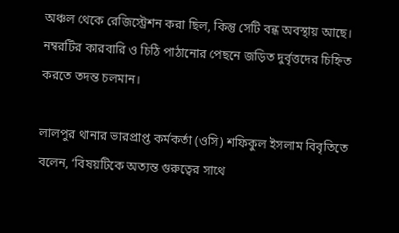অঞ্চল থেকে রেজিস্ট্রেশন করা ছিল, কিন্তু সেটি বন্ধ অবস্থায় আছে। নম্বরটির কারবারি ও চিঠি পাঠানোর পেছনে জড়িত দুর্বৃত্তদের চিহ্নিত করতে তদন্ত চলমান।

লালপুর থানার ভারপ্রাপ্ত কর্মকর্তা (ওসি) শফিকুল ইসলাম বিবৃতিতে বলেন, ‘বিষয়টিকে অত্যন্ত গুরুত্বের সাথে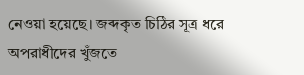নেওয়া হয়েছে। জব্দকৃত চিঠির সূত্র ধরে অপরাধীদের খুঁজতে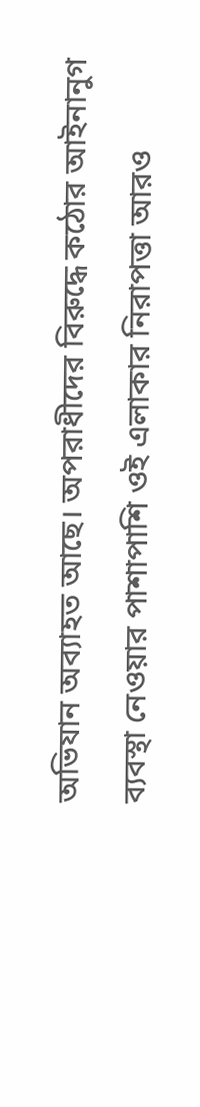অভিযান অব্যাহত আছে। অপরাধীদের বিরুদ্ধে কঠোর আইনানুগ ব্যবস্থা নেওয়ার পাশাপাশি ওই এলাকার নিরাপত্তা আরও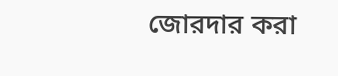জোরদার করা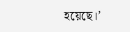হয়েছে।’